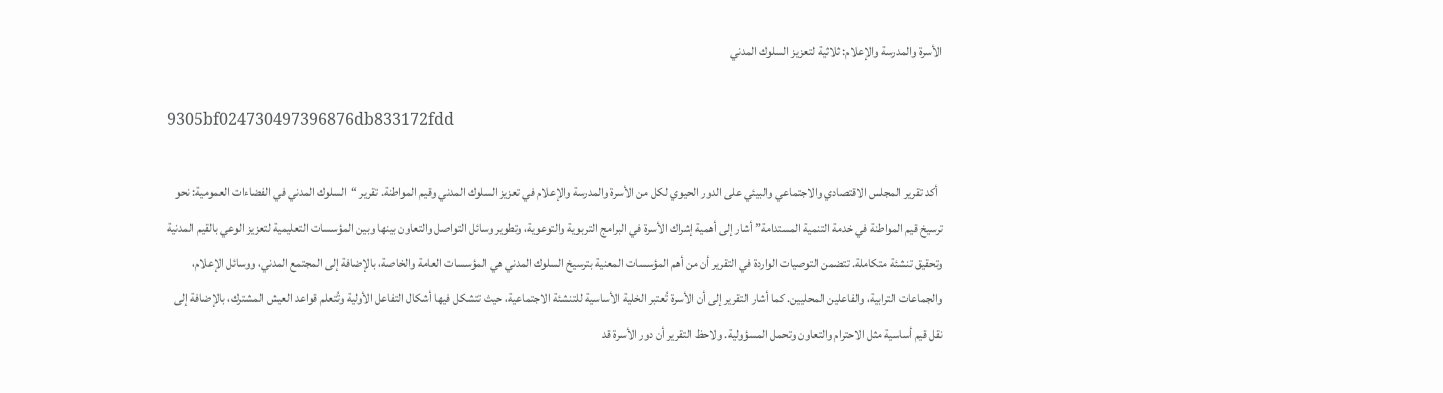الأسرة والمدرسة والإعلام: ثلاثية لتعزيز السلوك المدني

9305bf024730497396876db833172fdd

  أكد تقرير المجلس الاقتصادي والاجتماعي والبيئي على الدور الحيوي لكل من الأسرة والمدرسة والإعلام في تعزيز السلوك المدني وقيم المواطنة. تقرير “السلوك المدني في الفضاءات العمومية: نحو ترسيخ قيم المواطنة في خدمة التنمية المستدامة” أشار إلى أهمية إشراك الأسرة في البرامج التربوية والتوعوية، وتطوير وسائل التواصل والتعاون بينها وبين المؤسسات التعليمية لتعزيز الوعي بالقيم المدنية وتحقيق تنشئة متكاملة. تتضمن التوصيات الواردة في التقرير أن من أهم المؤسسات المعنية بترسيخ السلوك المدني هي المؤسسات العامة والخاصة، بالإضافة إلى المجتمع المدني، ووسائل الإعلام، والجماعات الترابية، والفاعلين المحليين. كما أشار التقرير إلى أن الأسرة تُعتبر الخلية الأساسية للتنشئة الاجتماعية، حيث تتشكل فيها أشكال التفاعل الأولية وتُتعلم قواعد العيش المشترك، بالإضافة إلى نقل قيم أساسية مثل الاحترام والتعاون وتحمل المسؤولية. ولاحظ التقرير أن دور الأسرة قد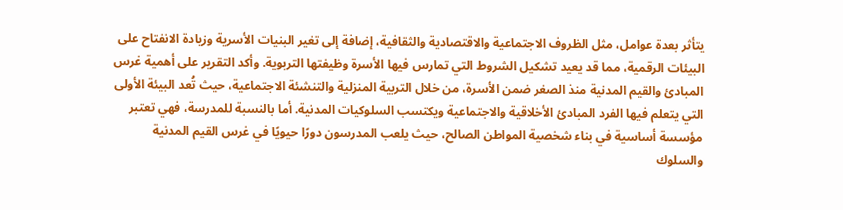يتأثر بعدة عوامل، مثل الظروف الاجتماعية والاقتصادية والثقافية، إضافة إلى تغير البنيات الأسرية وزيادة الانفتاح على البيئات الرقمية، مما قد يعيد تشكيل الشروط التي تمارس فيها الأسرة وظيفتها التربوية. وأكد التقرير على أهمية غرس المبادئ والقيم المدنية منذ الصغر ضمن الأسرة، من خلال التربية المنزلية والتنشئة الاجتماعية، حيث تُعد البيئة الأولى التي يتعلم فيها الفرد المبادئ الأخلاقية والاجتماعية ويكتسب السلوكيات المدنية. أما بالنسبة للمدرسة، فهي تعتبر مؤسسة أساسية في بناء شخصية المواطن الصالح، حيث يلعب المدرسون دورًا حيويًا في غرس القيم المدنية والسلوك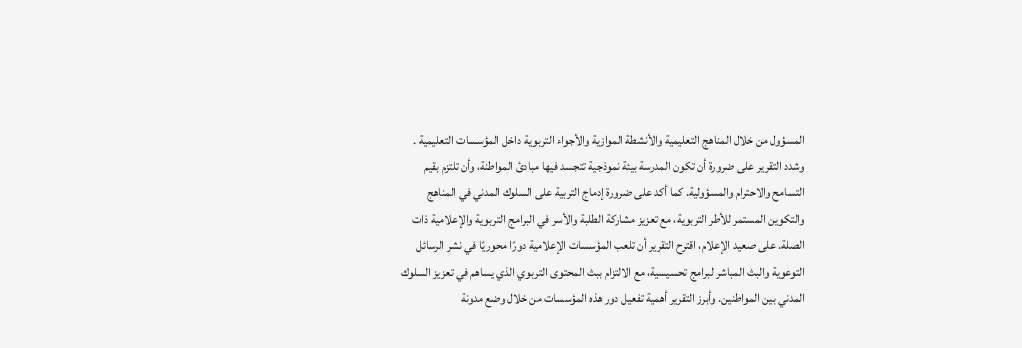المسؤول من خلال المناهج التعليمية والأنشطة الموازية والأجواء التربوية داخل المؤسسات التعليمية . وشدد التقرير على ضرورة أن تكون المدرسة بيئة نموذجية تتجسد فيها مبادئ المواطنة، وأن تلتزم بقيم التسامح والاحترام والمسؤولية. كما أكد على ضرورة إدماج التربية على السلوك المدني في المناهج والتكوين المستمر للأطر التربوية، مع تعزيز مشاركة الطلبة والأسر في البرامج التربوية والإعلامية ذات الصلة. على صعيد الإعلام، اقترح التقرير أن تلعب المؤسسات الإعلامية دورًا محوريًا في نشر الرسائل التوعوية والبث المباشر لبرامج تحسيسية، مع الالتزام ببث المحتوى التربوي الذي يساهم في تعزيز السلوك المدني بين المواطنين. وأبرز التقرير أهمية تفعيل دور هذه المؤسسات من خلال وضع مدونة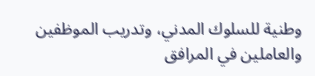وطنية للسلوك المدني، وتدريب الموظفين والعاملين في المرافق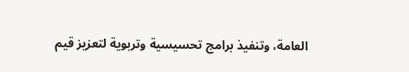العامة، وتنفيذ برامج تحسيسية وتربوية لتعزيز قيم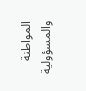المواطنة والمسؤولية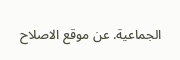الجماعية. عن موقع الاصلاح